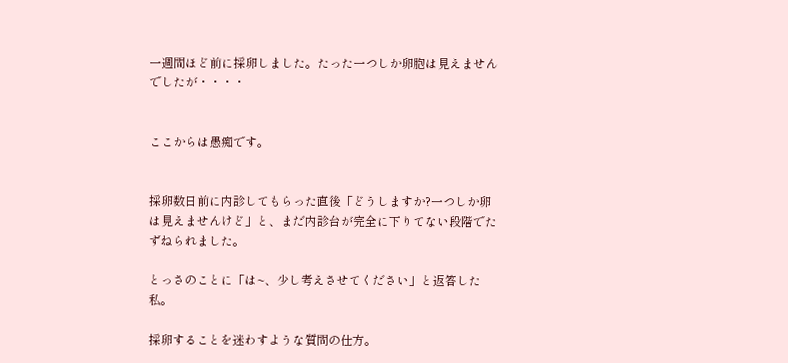一週間ほど前に採卵しました。たった一つしか卵胞は見えませんでしたが・・・・


ここからは愚痴です。


採卵数日前に内診してもらった直後「どうしますか?一つしか卵は見えませんけど」と、まだ内診台が完全に下りてない段階でたずねられました。

とっさのことに「は~、少し考えさせてください」と返答した私。

採卵することを迷わすような質問の仕方。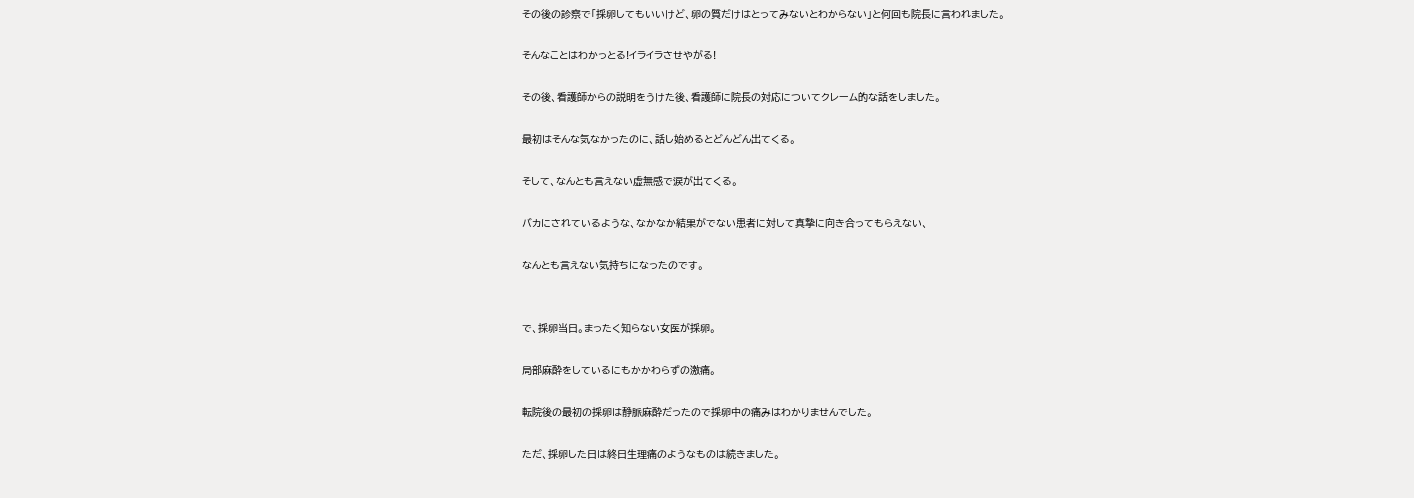その後の診察で「採卵してもいいけど、卵の質だけはとってみないとわからない」と何回も院長に言われました。

そんなことはわかっとる!イライラさせやがる!

その後、看護師からの説明をうけた後、看護師に院長の対応についてクレーム的な話をしました。

最初はそんな気なかったのに、話し始めるとどんどん出てくる。

そして、なんとも言えない虚無感で涙が出てくる。

バカにされているような、なかなか結果がでない患者に対して真摯に向き合ってもらえない、

なんとも言えない気持ちになったのです。


で、採卵当日。まったく知らない女医が採卵。

局部麻酔をしているにもかかわらずの激痛。

転院後の最初の採卵は静脈麻酔だったので採卵中の痛みはわかりませんでした。

ただ、採卵した日は終日生理痛のようなものは続きました。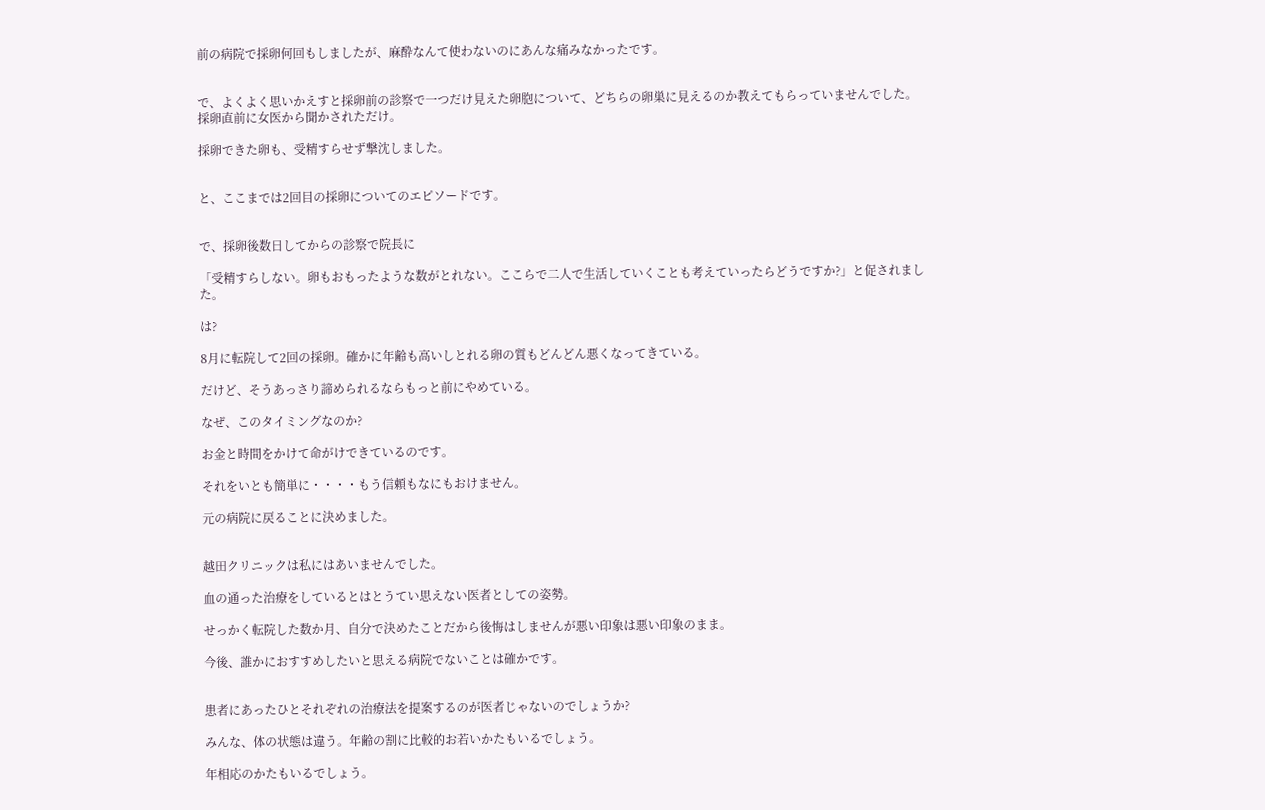前の病院で採卵何回もしましたが、麻酔なんて使わないのにあんな痛みなかったです。


で、よくよく思いかえすと採卵前の診察で一つだけ見えた卵胞について、どちらの卵巣に見えるのか教えてもらっていませんでした。採卵直前に女医から聞かされただけ。

採卵できた卵も、受精すらせず撃沈しました。


と、ここまでは2回目の採卵についてのエピソードです。


で、採卵後数日してからの診察で院長に

「受精すらしない。卵もおもったような数がとれない。ここらで二人で生活していくことも考えていったらどうですか?」と促されました。

は?

8月に転院して2回の採卵。確かに年齢も高いしとれる卵の質もどんどん悪くなってきている。

だけど、そうあっさり諦められるならもっと前にやめている。

なぜ、このタイミングなのか?

お金と時間をかけて命がけできているのです。

それをいとも簡単に・・・・もう信頼もなにもおけません。

元の病院に戻ることに決めました。


越田クリニックは私にはあいませんでした。

血の通った治療をしているとはとうてい思えない医者としての姿勢。

せっかく転院した数か月、自分で決めたことだから後悔はしませんが悪い印象は悪い印象のまま。

今後、誰かにおすすめしたいと思える病院でないことは確かです。


患者にあったひとそれぞれの治療法を提案するのが医者じゃないのでしょうか?

みんな、体の状態は違う。年齢の割に比較的お若いかたもいるでしょう。

年相応のかたもいるでしょう。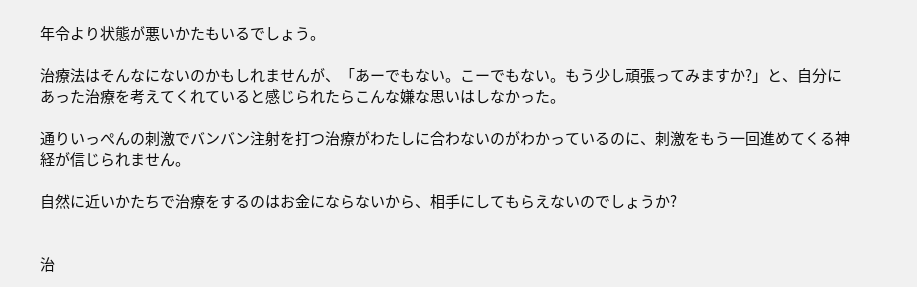年令より状態が悪いかたもいるでしょう。

治療法はそんなにないのかもしれませんが、「あーでもない。こーでもない。もう少し頑張ってみますか?」と、自分にあった治療を考えてくれていると感じられたらこんな嫌な思いはしなかった。

通りいっぺんの刺激でバンバン注射を打つ治療がわたしに合わないのがわかっているのに、刺激をもう一回進めてくる神経が信じられません。

自然に近いかたちで治療をするのはお金にならないから、相手にしてもらえないのでしょうか?


治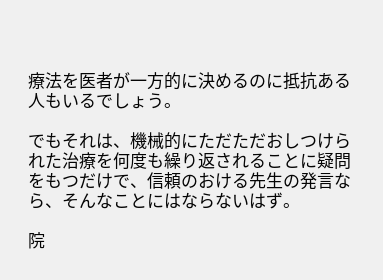療法を医者が一方的に決めるのに抵抗ある人もいるでしょう。

でもそれは、機械的にただただおしつけられた治療を何度も繰り返されることに疑問をもつだけで、信頼のおける先生の発言なら、そんなことにはならないはず。

院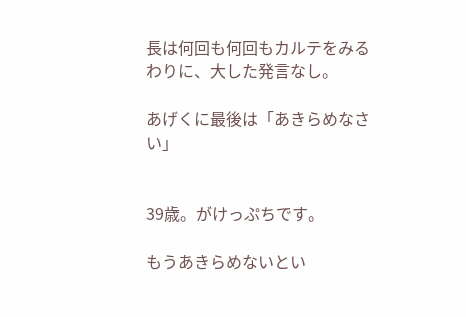長は何回も何回もカルテをみるわりに、大した発言なし。

あげくに最後は「あきらめなさい」


39歳。がけっぷちです。

もうあきらめないとい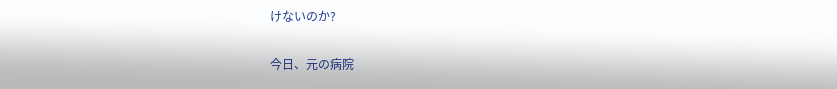けないのか?

今日、元の病院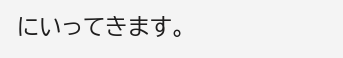にいってきます。